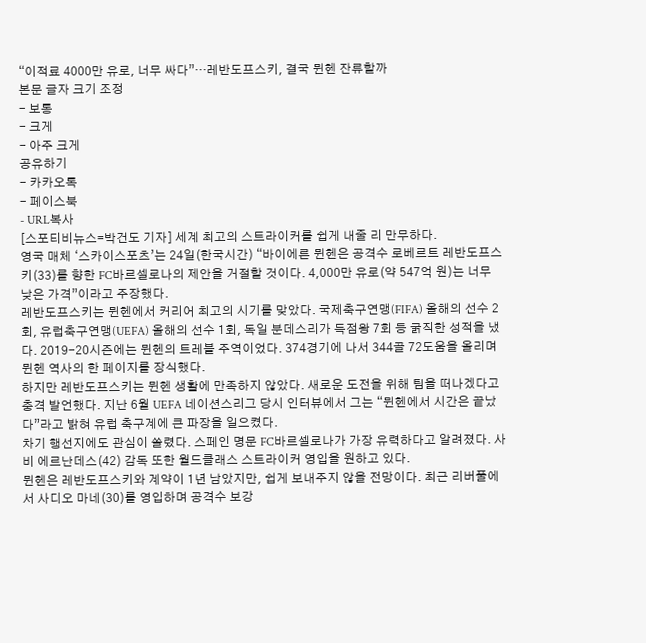“이적료 4000만 유로, 너무 싸다”…레반도프스키, 결국 뮌헨 잔류할까
본문 글자 크기 조정
- 보통
- 크게
- 아주 크게
공유하기
- 카카오톡
- 페이스북
- URL복사
[스포티비뉴스=박건도 기자] 세계 최고의 스트라이커를 쉽게 내줄 리 만무하다.
영국 매체 ‘스카이스포츠’는 24일(한국시간) “바이에른 뮌헨은 공격수 로베르트 레반도프스키(33)를 향한 FC바르셀로나의 제안을 거절할 것이다. 4,000만 유로(약 547억 원)는 너무 낮은 가격”이라고 주장했다.
레반도프스키는 뮌헨에서 커리어 최고의 시기를 맞았다. 국제축구연맹(FIFA) 올해의 선수 2회, 유럽축구연맹(UEFA) 올해의 선수 1회, 독일 분데스리가 득점왕 7회 등 굵직한 성적을 냈다. 2019-20시즌에는 뮌헨의 트레블 주역이었다. 374경기에 나서 344골 72도움을 올리며 뮌헨 역사의 한 페이지를 장식했다.
하지만 레반도프스키는 뮌헨 생활에 만족하지 않았다. 새로운 도전을 위해 팀을 떠나겠다고 충격 발언했다. 지난 6월 UEFA 네이션스리그 당시 인터뷰에서 그는 “뮌헨에서 시간은 끝났다”라고 밝혀 유럽 축구계에 큰 파장을 일으켰다.
차기 행선지에도 관심이 쏠렸다. 스페인 명문 FC바르셀로나가 가장 유력하다고 알려졌다. 사비 에르난데스(42) 감독 또한 월드클래스 스트라이커 영입을 원하고 있다.
뮌헨은 레반도프스키와 계약이 1년 남았지만, 쉽게 보내주지 않을 전망이다. 최근 리버풀에서 사디오 마네(30)를 영입하며 공격수 보강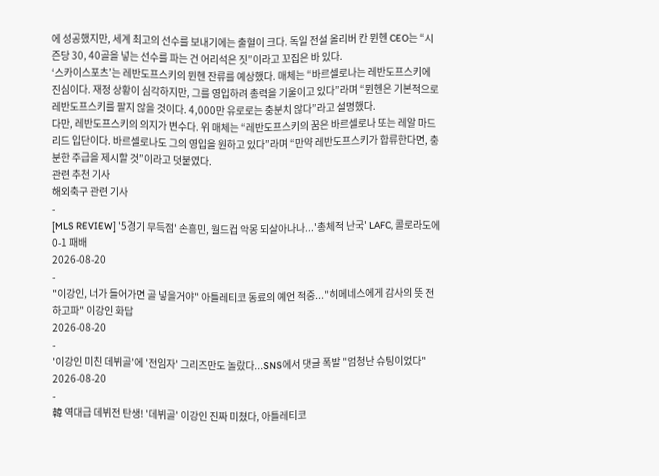에 성공했지만, 세계 최고의 선수를 보내기에는 출혈이 크다. 독일 전설 올리버 칸 뮌헨 CEO는 “시즌당 30, 40골을 넣는 선수를 파는 건 어리석은 짓”이라고 꼬집은 바 있다.
‘스카이스포츠’는 레반도프스키의 뮌헨 잔류를 예상했다. 매체는 “바르셀로나는 레반도프스키에 진심이다. 재정 상황이 심각하지만, 그를 영입하려 총력을 기울이고 있다”라며 “뮌헨은 기본적으로 레반도프스키를 팔지 않을 것이다. 4,000만 유로로는 충분치 않다”라고 설명했다.
다만, 레반도프스키의 의지가 변수다. 위 매체는 “레반도프스키의 꿈은 바르셀로나 또는 레알 마드리드 입단이다. 바르셀로나도 그의 영입을 원하고 있다”라며 “만약 레반도프스키가 합류한다면, 충분한 주급을 제시할 것”이라고 덧붙였다.
관련 추천 기사
해외축구 관련 기사
-
[MLS REVIEW] '5경기 무득점' 손흥민, 월드컵 악몽 되살아나나...'총체적 난국' LAFC, 콜로라도에 0-1 패배
2026-08-20
-
"이강인, 너가 들어가면 골 넣을거야" 아틀레티코 동료의 예언 적중..."히메네스에게 감사의 뜻 전하고파" 이강인 화답
2026-08-20
-
'이강인 미친 데뷔골'에 '전임자' 그리즈만도 놀랐다...SNS에서 댓글 폭발 "엄청난 슈팅이었다"
2026-08-20
-
韓 역대급 데뷔전 탄생! '데뷔골' 이강인 진짜 미쳤다, 아틀레티코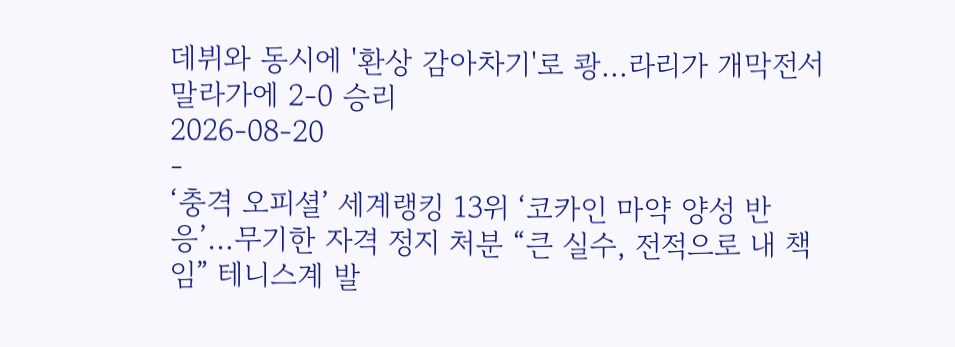데뷔와 동시에 '환상 감아차기'로 쾅...라리가 개막전서 말라가에 2-0 승리
2026-08-20
-
‘충격 오피셜’ 세계랭킹 13위 ‘코카인 마약 양성 반응’…무기한 자격 정지 처분 “큰 실수, 전적으로 내 책임” 테니스계 발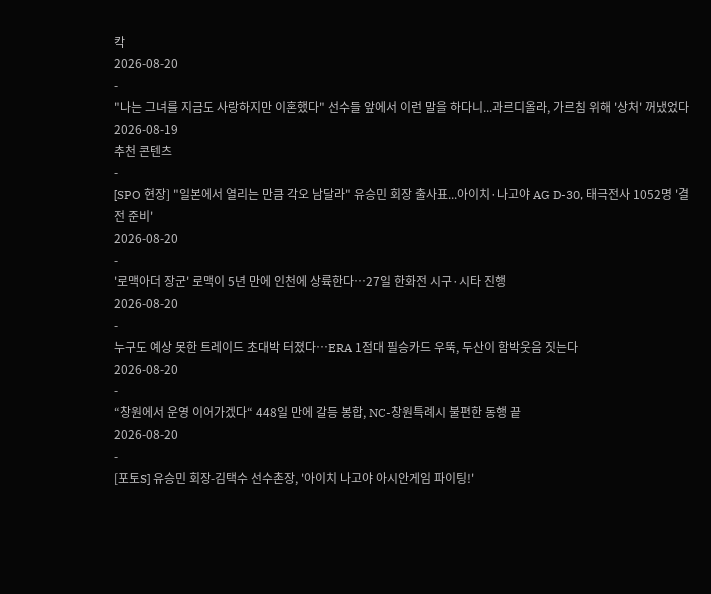칵
2026-08-20
-
"나는 그녀를 지금도 사랑하지만 이혼했다" 선수들 앞에서 이런 말을 하다니...과르디올라, 가르침 위해 '상처' 꺼냈었다
2026-08-19
추천 콘텐츠
-
[SPO 현장] "일본에서 열리는 만큼 각오 남달라" 유승민 회장 출사표...아이치·나고야 AG D-30, 태극전사 1052명 '결전 준비'
2026-08-20
-
'로맥아더 장군' 로맥이 5년 만에 인천에 상륙한다…27일 한화전 시구·시타 진행
2026-08-20
-
누구도 예상 못한 트레이드 초대박 터졌다…ERA 1점대 필승카드 우뚝, 두산이 함박웃음 짓는다
2026-08-20
-
“창원에서 운영 이어가겠다“ 448일 만에 갈등 봉합, NC-창원특례시 불편한 동행 끝
2026-08-20
-
[포토S] 유승민 회장-김택수 선수촌장, '아이치 나고야 아시안게임 파이팅!'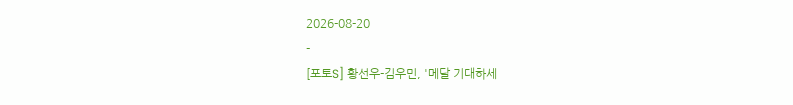2026-08-20
-
[포토S] 황선우-김우민, '메달 기대하세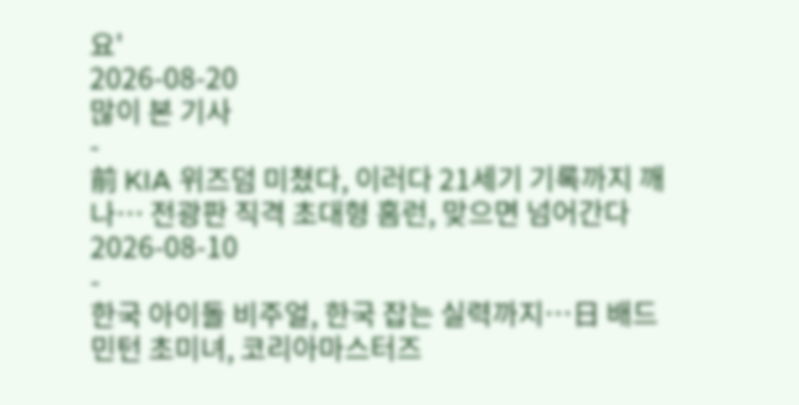요'
2026-08-20
많이 본 기사
-
前 KIA 위즈덤 미쳤다, 이러다 21세기 기록까지 깨나… 전광판 직격 초대형 홈런, 맞으면 넘어간다
2026-08-10
-
한국 아이돌 비주얼, 한국 잡는 실력까지…日 배드민턴 초미녀, 코리아마스터즈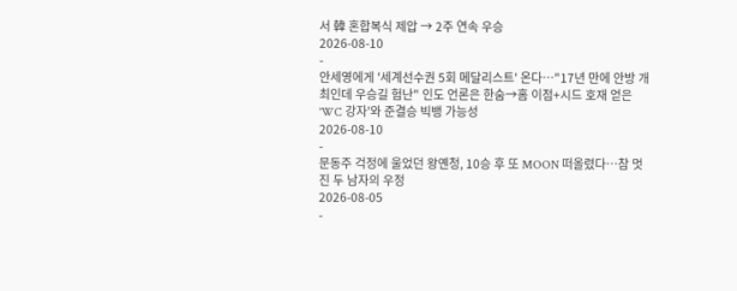서 韓 혼합복식 제압 → 2주 연속 우승
2026-08-10
-
안세영에게 '세계선수권 5회 메달리스트' 온다…"17년 만에 안방 개최인데 우승길 험난" 인도 언론은 한숨→홈 이점+시드 호재 얻은 'WC 강자'와 준결승 빅뱅 가능성
2026-08-10
-
문동주 걱정에 울었던 왕옌청, 10승 후 또 MOON 떠올렸다…참 멋진 두 남자의 우정
2026-08-05
-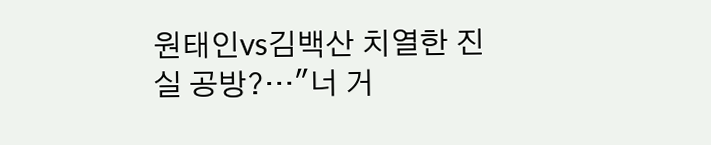원태인vs김백산 치열한 진실 공방?…"너 거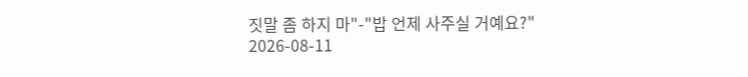짓말 좀 하지 마"-"밥 언제 사주실 거예요?"
2026-08-11